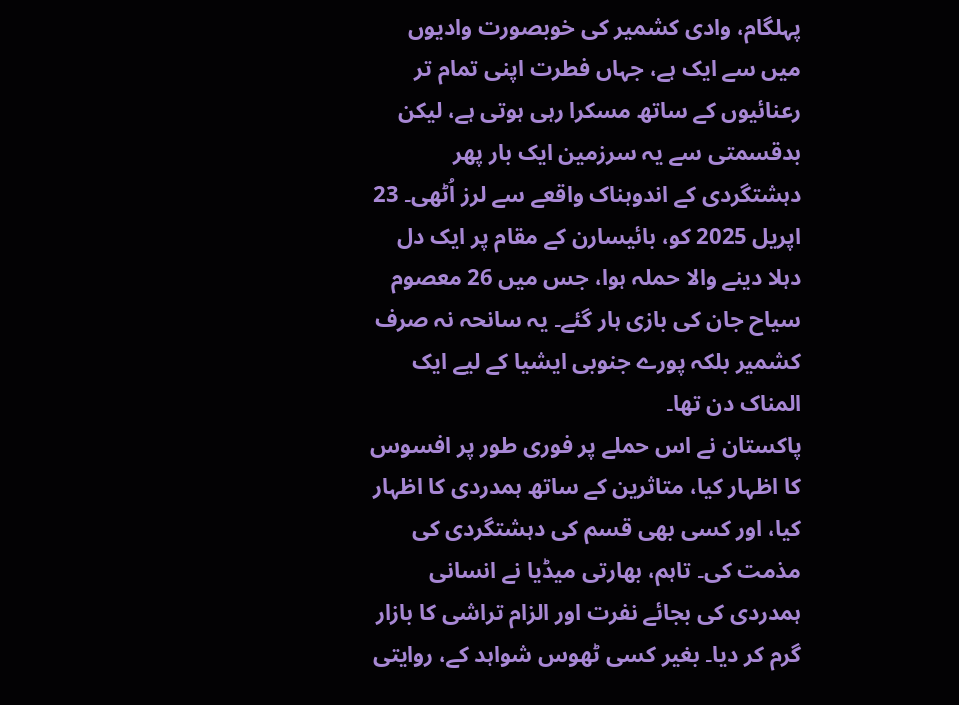پہلگام، وادی کشمیر کی خوبصورت وادیوں میں سے ایک ہے، جہاں فطرت اپنی تمام تر رعنائیوں کے ساتھ مسکرا رہی ہوتی ہے، لیکن بدقسمتی سے یہ سرزمین ایک بار پھر دہشتگردی کے اندوہناک واقعے سے لرز اُٹھی۔ 23 اپریل 2025 کو، بائیسارن کے مقام پر ایک دل دہلا دینے والا حملہ ہوا، جس میں 26 معصوم سیاح جان کی بازی ہار گئے۔ یہ سانحہ نہ صرف کشمیر بلکہ پورے جنوبی ایشیا کے لیے ایک المناک دن تھا۔
پاکستان نے اس حملے پر فوری طور پر افسوس کا اظہار کیا، متاثرین کے ساتھ ہمدردی کا اظہار کیا، اور کسی بھی قسم کی دہشتگردی کی مذمت کی۔ تاہم، بھارتی میڈیا نے انسانی ہمدردی کی بجائے نفرت اور الزام تراشی کا بازار گرم کر دیا۔ بغیر کسی ٹھوس شواہد کے، روایتی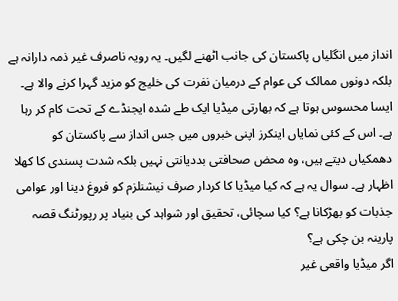انداز میں انگلیاں پاکستان کی جانب اٹھنے لگیں۔ یہ رویہ ناصرف غیر ذمہ دارانہ ہے بلکہ دونوں ممالک کی عوام کے درمیان نفرت کی خلیج کو مزید گہرا کرنے والا ہے۔
ایسا محسوس ہوتا ہے کہ بھارتی میڈیا ایک طے شدہ ایجنڈے کے تحت کام کر رہا ہے۔ اس کے کئی نمایاں اینکرز اپنی خبروں میں جس انداز سے پاکستان کو دھمکیاں دیتے ہیں، وہ محض صحافتی بددیانتی نہیں بلکہ شدت پسندی کا کھلا اظہار ہے۔ سوال یہ ہے کہ کیا میڈیا کا کردار صرف نیشنلزم کو فروغ دینا اور عوامی جذبات کو بھڑکانا ہے؟ کیا سچائی، تحقیق اور شواہد کی بنیاد پر رپورٹنگ قصہ پارینہ بن چکی ہے؟
اگر میڈیا واقعی غیر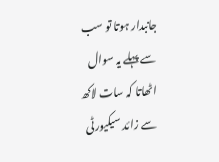جانبدار ہوتا تو سب سے پہلے یہ سوال اٹھاتا کہ سات لاکھ سے زائد سیکیورٹی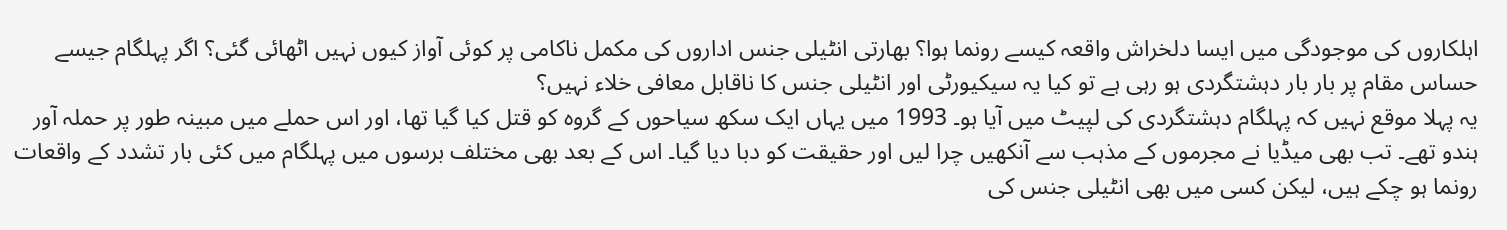اہلکاروں کی موجودگی میں ایسا دلخراش واقعہ کیسے رونما ہوا؟ بھارتی انٹیلی جنس اداروں کی مکمل ناکامی پر کوئی آواز کیوں نہیں اٹھائی گئی؟ اگر پہلگام جیسے حساس مقام پر بار بار دہشتگردی ہو رہی ہے تو کیا یہ سیکیورٹی اور انٹیلی جنس کا ناقابل معافی خلاء نہیں؟
یہ پہلا موقع نہیں کہ پہلگام دہشتگردی کی لپیٹ میں آیا ہو۔ 1993 میں یہاں ایک سکھ سیاحوں کے گروہ کو قتل کیا گیا تھا، اور اس حملے میں مبینہ طور پر حملہ آور ہندو تھے۔ تب بھی میڈیا نے مجرموں کے مذہب سے آنکھیں چرا لیں اور حقیقت کو دبا دیا گیا۔ اس کے بعد بھی مختلف برسوں میں پہلگام میں کئی بار تشدد کے واقعات رونما ہو چکے ہیں، لیکن کسی میں بھی انٹیلی جنس کی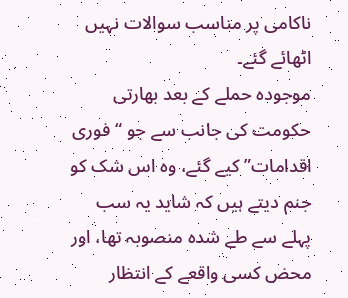ناکامی پر مناسب سوالات نہیں اٹھائے گئے۔
موجودہ حملے کے بعد بھارتی حکومت کی جانب سے جو “فوری اقدامات” کیے گئے، وہ اس شک کو جنم دیتے ہیں کہ شاید یہ سب پہلے سے طے شدہ منصوبہ تھا، اور محض کسی واقعے کے انتظار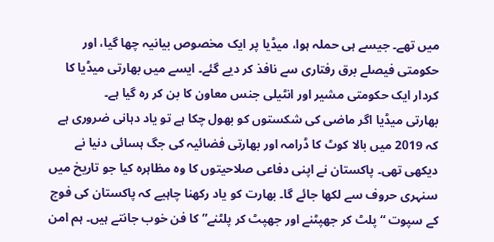میں تھے۔ جیسے ہی حملہ ہوا، میڈیا پر ایک مخصوص بیانیہ چھا گیا، اور حکومتی فیصلے برق رفتاری سے نافذ کر دیے گئے۔ ایسے میں بھارتی میڈیا کا کردار ایک حکومتی مشیر اور انٹیلی جنس معاون کا بن کر رہ گیا ہے۔
بھارتی میڈیا اگر ماضی کی شکستوں کو بھول چکا ہے تو یاد دہانی ضروری ہے کہ 2019 میں بالا کوٹ کا ڈرامہ اور بھارتی فضائیہ کی جگ ہسائی دنیا نے دیکھی تھی۔ پاکستان نے اپنی دفاعی صلاحیتوں کا وہ مظاہرہ کیا جو تاریخ میں سنہری حروف سے لکھا جائے گا۔ بھارت کو یاد رکھنا چاہیے کہ پاکستان کی فوج کے سپوت “پلٹ کر جھپٹنے اور جھپٹ کر پلٹنے” کا فن خوب جانتے ہیں۔ ہم امن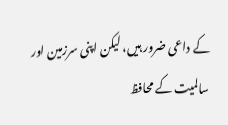کے داعی ضرور ہیں، لیکن اپنی سرزمین اور سالمیت کے محافظ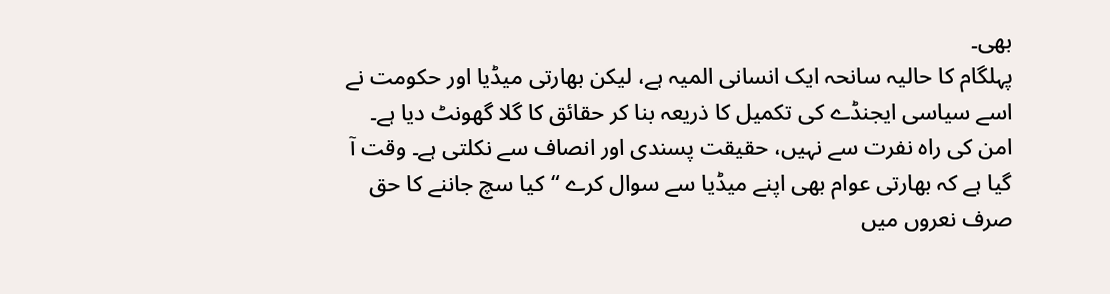بھی۔
پہلگام کا حالیہ سانحہ ایک انسانی المیہ ہے، لیکن بھارتی میڈیا اور حکومت نے اسے سیاسی ایجنڈے کی تکمیل کا ذریعہ بنا کر حقائق کا گلا گھونٹ دیا ہے۔ امن کی راہ نفرت سے نہیں، حقیقت پسندی اور انصاف سے نکلتی ہے۔ وقت آ گیا ہے کہ بھارتی عوام بھی اپنے میڈیا سے سوال کرے “کیا سچ جاننے کا حق صرف نعروں میں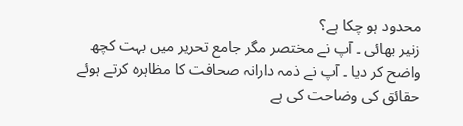محدود ہو چکا ہے؟
زنیر بھائی ۔ آپ نے مختصر مگر جامع تحریر میں بہت کچھ واضح کر دیا ۔ آپ نے ذمہ دارانہ صحافت کا مظاہرہ کرتے ہوئے حقائق کی وضاحت کی ہے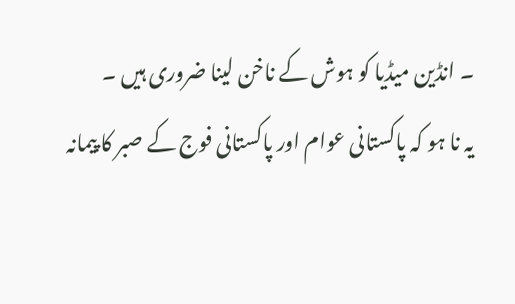۔ انڈین میڈیا کو ہوش کے ناخن لینا ضروری ہیں ۔
یہ نا ہو کہ پاکستانی عوام اور پاکستانی فوج کے صبر کا پیمانہ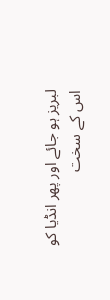لبریز ہو جائے اور پھر انڈیا کو اس کے سخت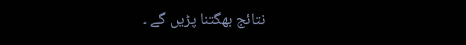نتائج بھگتنا پڑیں گے ۔